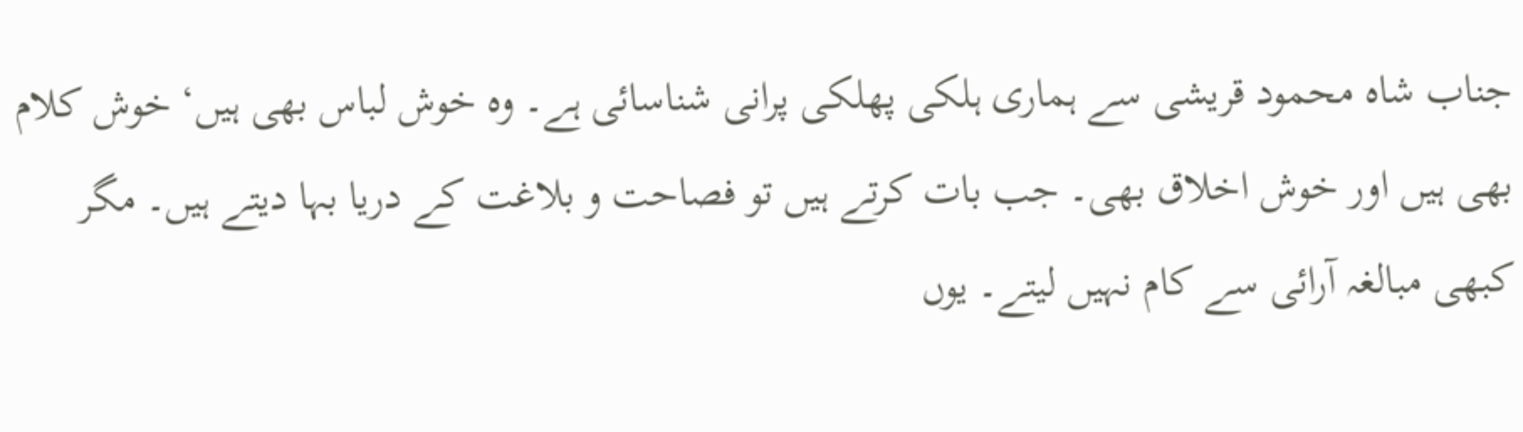جناب شاہ محمود قریشی سے ہماری ہلکی پھلکی پرانی شناسائی ہے۔ وہ خوش لباس بھی ہیں‘ خوش کلام بھی ہیں اور خوش اخلاق بھی۔ جب بات کرتے ہیں تو فصاحت و بلاغت کے دریا بہا دیتے ہیں۔ مگر کبھی مبالغہ آرائی سے کام نہیں لیتے۔ یوں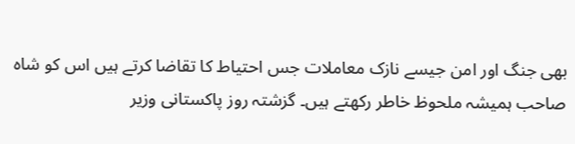بھی جنگ اور امن جیسے نازک معاملات جس احتیاط کا تقاضا کرتے ہیں اس کو شاہ صاحب ہمیشہ ملحوظ خاطر رکھتے ہیں۔ گزشتہ روز پاکستانی وزیر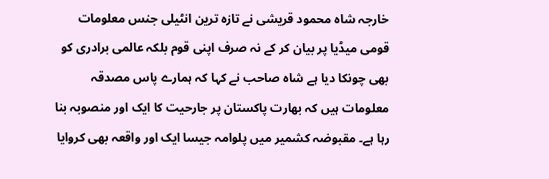خارجہ شاہ محمود قریشی نے تازہ ترین انٹیلی جنس معلومات قومی میڈیا پر بیان کر کے نہ صرف اپنی قوم بلکہ عالمی برادری کو بھی چونکا دیا ہے شاہ صاحب نے کہا کہ ہمارے پاس مصدقہ معلومات ہیں کہ بھارت پاکستان پر جارحیت کا ایک اور منصوبہ بنا رہا ہے۔ مقبوضہ کشمیر میں پلوامہ جیسا ایک اور واقعہ بھی کروایا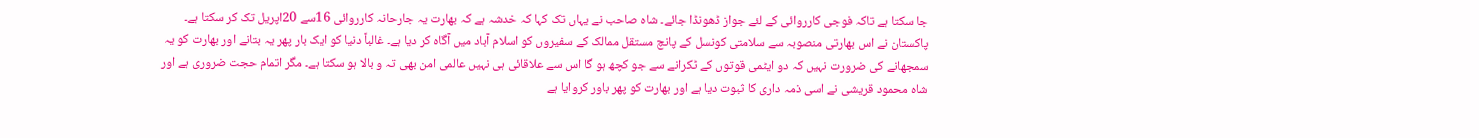جا سکتا ہے تاکہ فوجی کارروائی کے لئے جواز ڈھونڈا جائے۔ شاہ صاحب نے یہاں تک کہا کہ خدشہ ہے کہ بھارت یہ جارحانہ کارروائی 16سے 20اپریل تک کر سکتا ہے۔ پاکستان نے اس بھارتی منصوبہ سے سلامتی کونسل کے پانچ مستقل ممالک کے سفیروں کو اسلام آباد میں آگاہ کر دیا ہے۔ غالباً دنیا کو ایک بار پھر یہ بتانے اور بھارت کو یہ سمجھانے کی ضرورت نہیں کہ دو ایٹمی قوتوں کے ٹکرانے سے جو کچھ ہو گا اس سے علاقائی ہی نہیں عالمی امن بھی تہ و بالا ہو سکتا ہے۔ مگر اتمام حجت ضروری ہے اور شاہ محمود قریشی نے اسی ذمہ داری کا ثبوت دیا ہے اور بھارت کو پھر باور کروایا ہے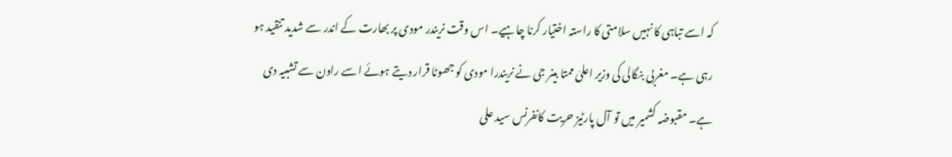کہ اسے تباہی کا نہیں سلامتی کا راستہ اختیار کرنا چاہیے۔ اس وقت نریندر مودی پر بھارت کے اندر سے شدید تنقید ہو رہی ہے۔ مغربی بنگالی کی وزیر اعلیٰ ممتا بینر جی نے نریندرا مودی کو جھوٹا قرار دیتے ہوئے اسے راون سے تشبیہ دی ہے۔ مقبوضہ کشمیر میں تو آل پارٹیز حریت کانفرنس سید علی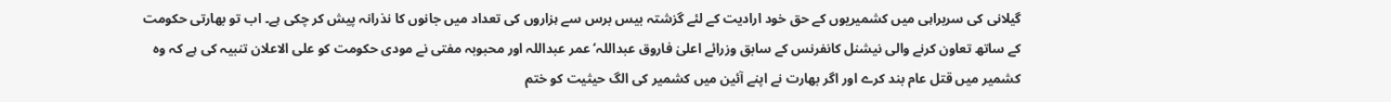گیلانی کی سربراہی میں کشمیریوں کے حق خود ارادیت کے لئے گزشتہ بیس برس سے ہزاروں کی تعداد میں جانوں کا نذرانہ پیش کر چکی ہے۔ اب تو بھارتی حکومت کے ساتھ تعاون کرنے والی نیشنل کانفرنس کے سابق وزرائے اعلیٰ فاروق عبداللہ‘ عمر عبداللہ اور محبوبہ مفتی نے مودی حکومت کو علی الاعلان تنبیہ کی ہے کہ وہ کشمیر میں قتل عام بند کرے اور اگر بھارت نے اپنے آئین میں کشمیر کی الگ حیثیت کو ختم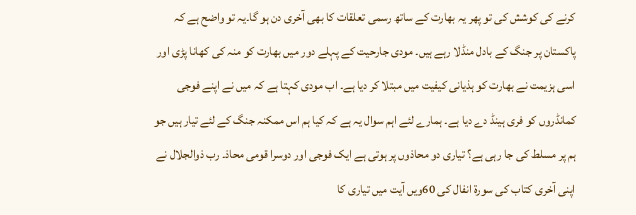کرنے کی کوشش کی تو پھر یہ بھارت کے ساتھ رسمی تعلقات کا بھی آخری دن ہو گا۔یہ تو واضح ہے کہ پاکستان پر جنگ کے بادل منڈلا رہے ہیں۔ مودی جارحیت کے پہلے دور میں بھارت کو منہ کی کھانا پڑی اور اسی ہزیمت نے بھارت کو ہذیانی کیفیت میں مبتلا کر دیا ہے۔ اب مودی کہتا ہے کہ میں نے اپنے فوجی کمانڈروں کو فری ہینڈ دے دیا ہے۔ ہمارے لئے اہم سوال یہ ہے کہ کیا ہم اس ممکنہ جنگ کے لئے تیار ہیں جو ہم پر مسلط کی جا رہی ہے؟ تیاری دو محاذوں پر ہوتی ہے ایک فوجی اور دوسرا قومی محاذ۔ رب ذوالجلال نے اپنی آخری کتاب کی سورۃ انفال کی 60ویں آیت میں تیاری کا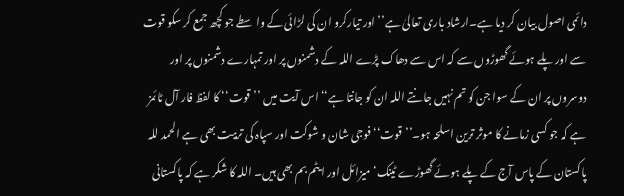دائمی اصول بیان کر دیا ہے۔ارشاد باری تعالیٰ ہے’’ اور تیارکرو ان کی لڑائی کے واسطے جو کچھ جمع کر سکو قوت سے اور پلے ہوئے گھوڑوں سے کہ اس سے دھاک پڑے اللہ کے دشمنوں پر اور تمہارے دشمنوں پر اور دوسروں پر ان کے سوا جن کو تم نہیں جانتے اللہ ان کو جانتا ہے‘‘ اس آیت میں ’’قوت‘‘ کا لفظ فار آل ٹائمز ہے کہ جو کسی زمانے کا موثر ترین اسلحہ ہو۔’’قوت‘‘ فوجی شان و شوکت اور سپاہ کی تربیت بھی ہے الحمد للہ پاکستان کے پاس آج کے پلے ہوئے گھوڑے ٹینک‘ میزائل اور ایٹم بم بھی ہیں۔ اللہ کا شکر ہے کہ پاکستانی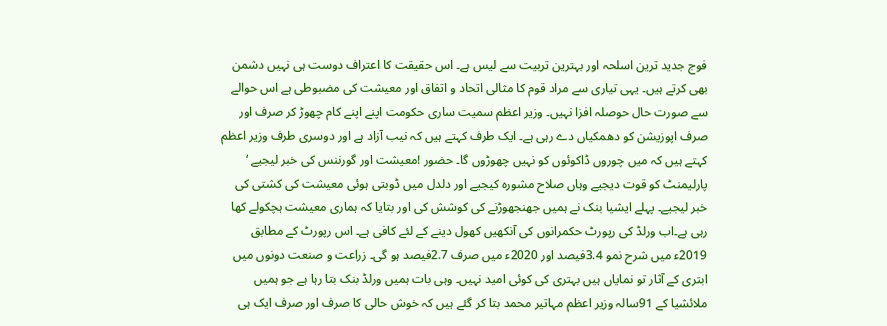فوج جدید ترین اسلحہ اور بہترین تربیت سے لیس ہے۔ اس حقیقت کا اعتراف دوست ہی نہیں دشمن بھی کرتے ہیں۔ یہی تیاری سے مراد قوم کا مثالی اتحاد و اتفاق اور معیشت کی مضبوطی ہے اس حوالے سے صورت حال حوصلہ افزا نہیں۔ وزیر اعظم سمیت ساری حکومت اپنے اپنے کام چھوڑ کر صرف اور صرف اپوزیشن کو دھمکیاں دے رہی ہے۔ ایک طرف کہتے ہیں کہ نیب آزاد ہے اور دوسری طرف وزیر اعظم کہتے ہیں کہ میں چوروں ڈاکوئوں کو نہیں چھوڑوں گا۔ حضور !معیشت اور گورننس کی خبر لیجیے ‘ پارلیمنٹ کو قوت دیجیے وہاں صلاح مشورہ کیجیے اور دلدل میں ڈوبتی ہوئی معیشت کی کشتی کی خبر لیجیے۔ پہلے ایشیا بنک نے ہمیں جھنجھوڑنے کی کوشش کی اور بتایا کہ ہماری معیشت ہچکولے کھا رہی ہے۔اب ورلڈ کی رپورٹ حکمرانوں کی آنکھیں کھول دینے کے لئے کافی ہے۔ اس رپورٹ کے مطابق 2019ء میں شرح نمو 3.4فیصد اور 2020ء میں صرف 2.7فیصد ہو گی۔ زراعت و صنعت دونوں میں ابتری کے آثار تو نمایاں ہیں بہتری کی کوئی امید نہیں۔ وہی بات ہمیں ورلڈ بنک بتا رہا ہے جو ہمیں ملائشیا کے 91سالہ وزیر اعظم مہاتیر محمد بتا کر گئے ہیں کہ خوش حالی کا صرف اور صرف ایک ہی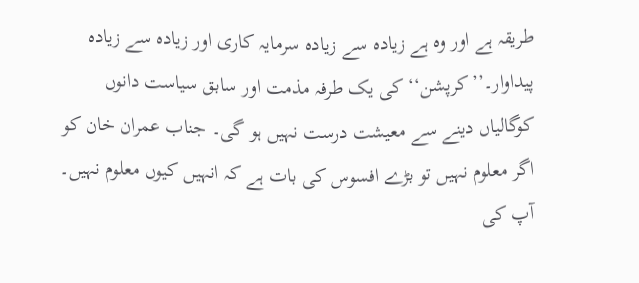طریقہ ہے اور وہ ہے زیادہ سے زیادہ سرمایہ کاری اور زیادہ سے زیادہ پیداوار۔’’کرپشن‘‘ کی یک طرفہ مذمت اور سابق سیاست دانوں کوگالیاں دینے سے معیشت درست نہیں ہو گی۔ جناب عمران خان کو اگر معلوم نہیں تو بڑے افسوس کی بات ہے کہ انہیں کیوں معلوم نہیں۔ آپ کی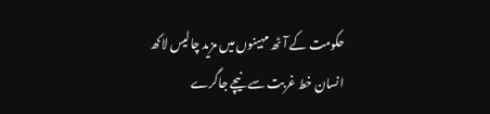حکومت کے آٹھ مہینوں میں مزید چالیس لاکھ انسان خط غربت سے نیچے جاگرے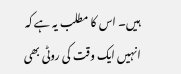ہیں۔ اس کا مطلب یہ ہے کہ انہیں ایک وقت کی روٹی بھی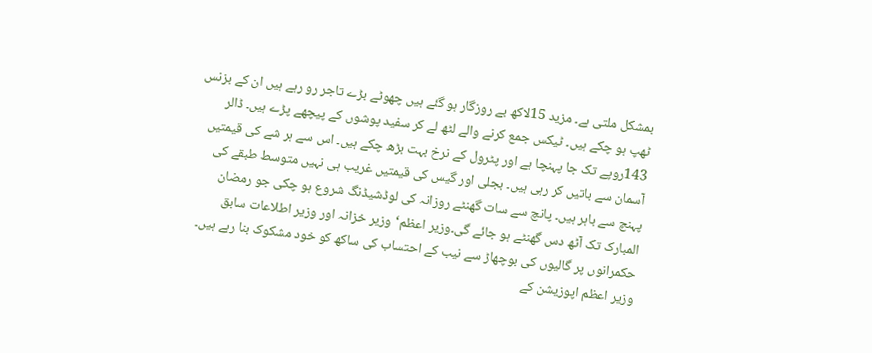بمشکل ملتی ہے۔ مزید 15لاکھ بے روزگار ہو گئے ہیں چھوٹے بڑے تاجر رو رہے ہیں ان کے بزنس ٹھپ ہو چکے ہیں۔ ٹیکس جمع کرنے والے لٹھ لے کر سفید پوشوں کے پیچھے پڑے ہیں۔ ڈالر 143روپے تک جا پہنچا ہے اور پٹرول کے نرخ بہت بڑھ چکے ہیں۔ اس سے ہر شے کی قیمتیں آسمان سے باتیں کر رہی ہیں۔ بجلی اور گیس کی قیمتیں غریب ہی نہیں متوسط طبقے کی پہنچ سے باہر ہیں۔ پانچ سے سات گھنٹے روزانہ کی لوڈشیڈنگ شروع ہو چکی جو رمضان المبارک تک آٹھ دس گھنٹے ہو جائے گی۔وزیر اعظم‘وزیر خزانہ اور وزیر اطلاعات سابق حکمرانوں پر گالیوں کی بوچھاڑ سے نیب کے احتساب کی ساکھ کو خود مشکوک بنا رہے ہیں۔ وزیر اعظم اپوزیشن کے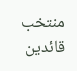منتخب قائدین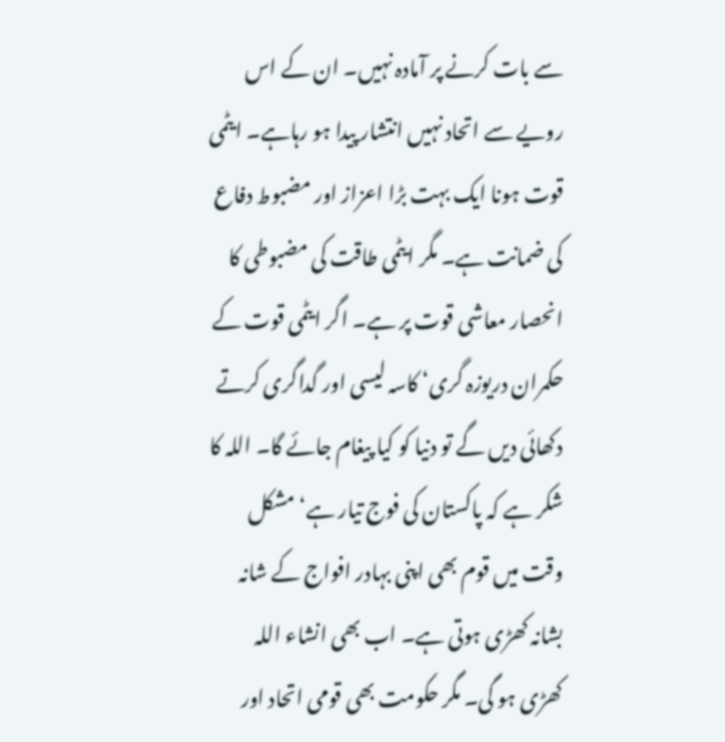سے بات کرنے پر آمادہ نہیں۔ ان کے اس رویے سے اتحاد نہیں انتشار پیدا ہو رہاہے۔ ایٹمی قوت ہونا ایک بہت بڑا اعزاز اور مضبوط دفاع کی ضمانت ہے۔ مگر ایٹمی طاقت کی مضبوطی کا انحصار معاشی قوت پر ہے۔ اگر ایٹمی قوت کے حکمران دریوزہ گری‘ کاسہ لیسی اور گداگری کرتے دکھائی دیں گے تو دنیا کو کیا پیغام جائے گا۔ اللہ کا شکر ہے کہ پاکستان کی فوج تیار ہے‘ مشکل وقت میں قوم بھی اپنی بہادر افواج کے شانہ بشانہ کھڑی ہوتی ہے۔ اب بھی انشاء اللہ کھڑی ہو گی۔ مگر حکومت بھی قومی اتحاد اور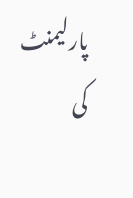پارلیمنٹ کی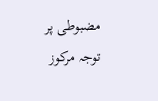مضبوطی پر توجہ مرکوز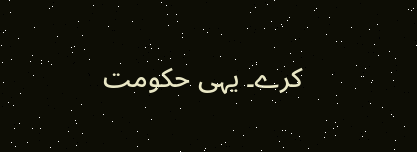کرے۔ یہی حکومت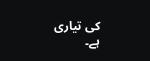کی تیاری ہے۔